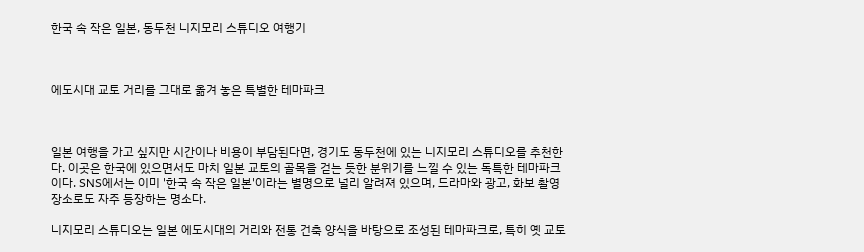한국 속 작은 일본, 동두천 니지모리 스튜디오 여행기



에도시대 교토 거리를 그대로 옮겨 놓은 특별한 테마파크



일본 여행을 가고 싶지만 시간이나 비용이 부담된다면, 경기도 동두천에 있는 니지모리 스튜디오를 추천한다. 이곳은 한국에 있으면서도 마치 일본 교토의 골목을 걷는 듯한 분위기를 느낄 수 있는 독특한 테마파크이다. SNS에서는 이미 '한국 속 작은 일본'이라는 별명으로 널리 알려져 있으며, 드라마와 광고, 화보 촬영 장소로도 자주 등장하는 명소다.

니지모리 스튜디오는 일본 에도시대의 거리와 전통 건축 양식을 바탕으로 조성된 테마파크로, 특히 옛 교토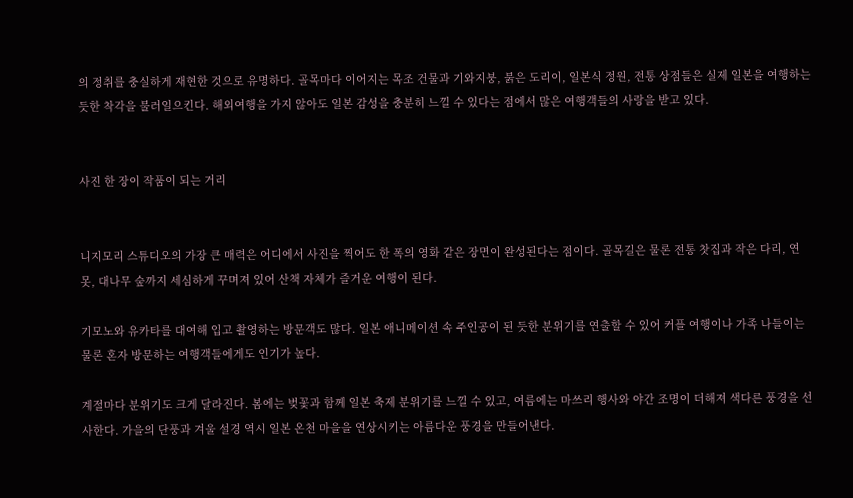의 정취를 충실하게 재현한 것으로 유명하다. 골목마다 이어지는 목조 건물과 기와지붕, 붉은 도리이, 일본식 정원, 전통 상점들은 실제 일본을 여행하는 듯한 착각을 불러일으킨다. 해외여행을 가지 않아도 일본 감성을 충분히 느낄 수 있다는 점에서 많은 여행객들의 사랑을 받고 있다.


사진 한 장이 작품이 되는 거리


니지모리 스튜디오의 가장 큰 매력은 어디에서 사진을 찍어도 한 폭의 영화 같은 장면이 완성된다는 점이다. 골목길은 물론 전통 찻집과 작은 다리, 연못, 대나무 숲까지 세심하게 꾸며져 있어 산책 자체가 즐거운 여행이 된다.

기모노와 유카타를 대여해 입고 촬영하는 방문객도 많다. 일본 애니메이션 속 주인공이 된 듯한 분위기를 연출할 수 있어 커플 여행이나 가족 나들이는 물론 혼자 방문하는 여행객들에게도 인기가 높다.

계절마다 분위기도 크게 달라진다. 봄에는 벚꽃과 함께 일본 축제 분위기를 느낄 수 있고, 여름에는 마쓰리 행사와 야간 조명이 더해져 색다른 풍경을 선사한다. 가을의 단풍과 겨울 설경 역시 일본 온천 마을을 연상시키는 아름다운 풍경을 만들어낸다.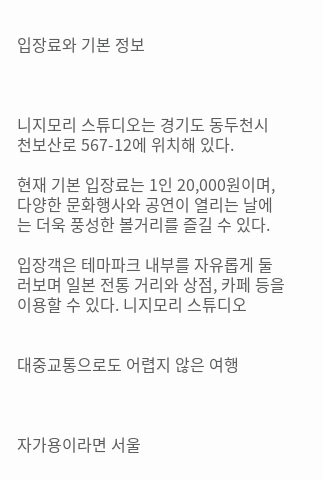입장료와 기본 정보



니지모리 스튜디오는 경기도 동두천시 천보산로 567-12에 위치해 있다.

현재 기본 입장료는 1인 20,000원이며, 다양한 문화행사와 공연이 열리는 날에는 더욱 풍성한 볼거리를 즐길 수 있다.

입장객은 테마파크 내부를 자유롭게 둘러보며 일본 전통 거리와 상점, 카페 등을 이용할 수 있다. 니지모리 스튜디오


대중교통으로도 어렵지 않은 여행



자가용이라면 서울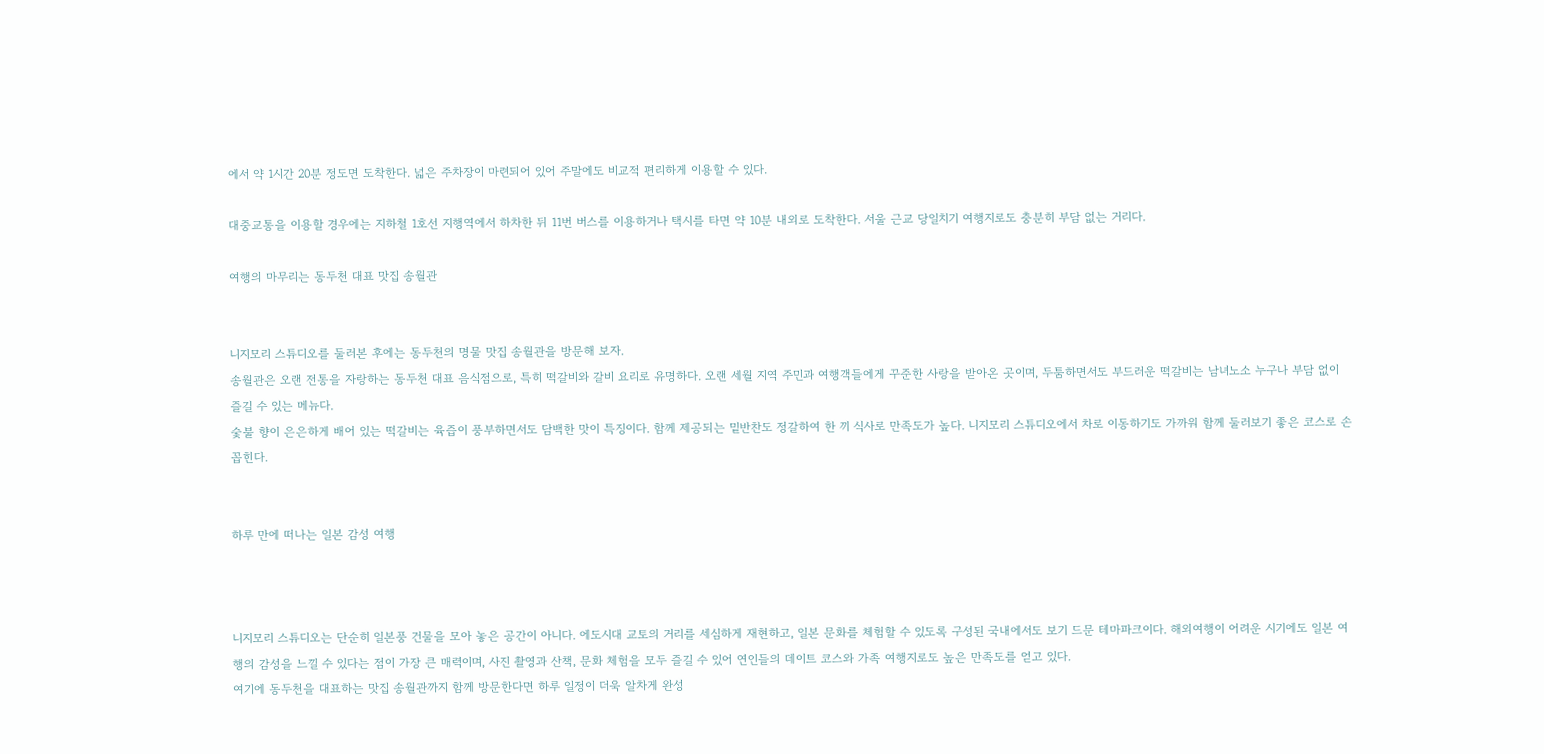에서 약 1시간 20분 정도면 도착한다. 넓은 주차장이 마련되어 있어 주말에도 비교적 편리하게 이용할 수 있다.

대중교통을 이용할 경우에는 지하철 1호선 지행역에서 하차한 뒤 11번 버스를 이용하거나 택시를 타면 약 10분 내외로 도착한다. 서울 근교 당일치기 여행지로도 충분히 부담 없는 거리다.

여행의 마무리는 동두천 대표 맛집 송월관


니지모리 스튜디오를 둘러본 후에는 동두천의 명물 맛집 송월관을 방문해 보자.
송월관은 오랜 전통을 자랑하는 동두천 대표 음식점으로, 특히 떡갈비와 갈비 요리로 유명하다. 오랜 세월 지역 주민과 여행객들에게 꾸준한 사랑을 받아온 곳이며, 두툼하면서도 부드러운 떡갈비는 남녀노소 누구나 부담 없이 즐길 수 있는 메뉴다.
숯불 향이 은은하게 배어 있는 떡갈비는 육즙이 풍부하면서도 담백한 맛이 특징이다. 함께 제공되는 밑반찬도 정갈하여 한 끼 식사로 만족도가 높다. 니지모리 스튜디오에서 차로 이동하기도 가까워 함께 둘러보기 좋은 코스로 손꼽힌다.


하루 만에 떠나는 일본 감성 여행



니지모리 스튜디오는 단순히 일본풍 건물을 모아 놓은 공간이 아니다. 에도시대 교토의 거리를 세심하게 재현하고, 일본 문화를 체험할 수 있도록 구성된 국내에서도 보기 드문 테마파크이다. 해외여행이 어려운 시기에도 일본 여행의 감성을 느낄 수 있다는 점이 가장 큰 매력이며, 사진 촬영과 산책, 문화 체험을 모두 즐길 수 있어 연인들의 데이트 코스와 가족 여행지로도 높은 만족도를 얻고 있다.
여기에 동두천을 대표하는 맛집 송월관까지 함께 방문한다면 하루 일정이 더욱 알차게 완성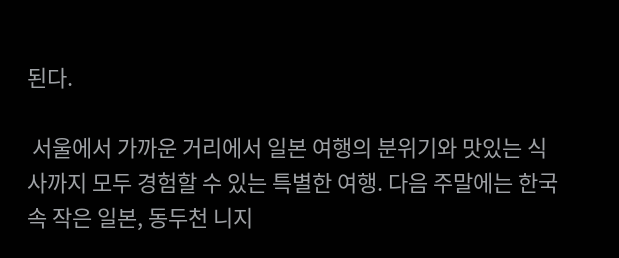된다.

 서울에서 가까운 거리에서 일본 여행의 분위기와 맛있는 식사까지 모두 경험할 수 있는 특별한 여행. 다음 주말에는 한국 속 작은 일본, 동두천 니지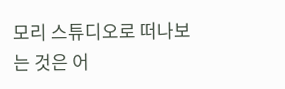모리 스튜디오로 떠나보는 것은 어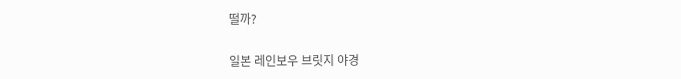떨까?

일본 레인보우 브릿지 야경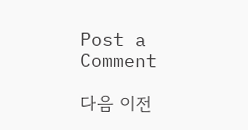Post a Comment

다음 이전